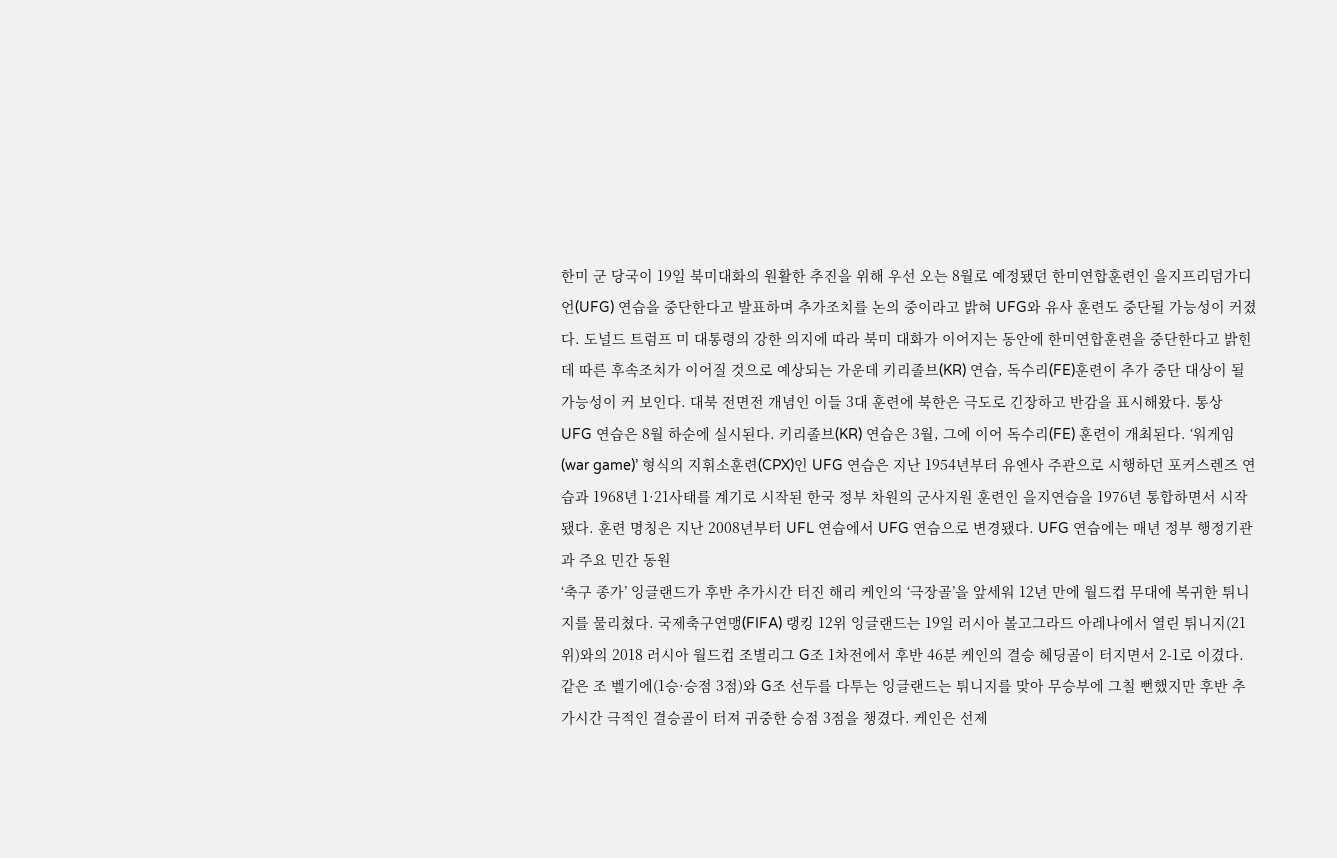한미 군 당국이 19일 북미대화의 원활한 추진을 위해 우선 오는 8월로 예정됐던 한미연합훈련인 을지프리덤가디언(UFG) 연습을 중단한다고 발표하며 추가조치를 논의 중이라고 밝혀 UFG와 유사 훈련도 중단될 가능성이 커졌다. 도널드 트럼프 미 대통령의 강한 의지에 따라 북미 대화가 이어지는 동안에 한미연합훈련을 중단한다고 밝힌 데 따른 후속조치가 이어질 것으로 예상되는 가운데 키리졸브(KR) 연습, 독수리(FE)훈련이 추가 중단 대상이 될 가능성이 커 보인다. 대북 전면전 개념인 이들 3대 훈련에 북한은 극도로 긴장하고 반감을 표시해왔다. 통상 UFG 연습은 8월 하순에 실시된다. 키리졸브(KR) 연습은 3월, 그에 이어 독수리(FE) 훈련이 개최된다. ‘워게임(war game)’ 형식의 지휘소훈련(CPX)인 UFG 연습은 지난 1954년부터 유엔사 주관으로 시행하던 포커스렌즈 연습과 1968년 1·21사태를 계기로 시작된 한국 정부 차원의 군사지원 훈련인 을지연습을 1976년 통합하면서 시작됐다. 훈련 명칭은 지난 2008년부터 UFL 연습에서 UFG 연습으로 변경됐다. UFG 연습에는 매년 정부 행정기관과 주요 민간 동원
‘축구 종가’ 잉글랜드가 후반 추가시간 터진 해리 케인의 ‘극장골’을 앞세워 12년 만에 월드컵 무대에 복귀한 튀니지를 물리쳤다. 국제축구연맹(FIFA) 랭킹 12위 잉글랜드는 19일 러시아 볼고그라드 아레나에서 열린 튀니지(21위)와의 2018 러시아 월드컵 조별리그 G조 1차전에서 후반 46분 케인의 결승 헤딩골이 터지면서 2-1로 이겼다. 같은 조 벨기에(1승·승점 3점)와 G조 선두를 다투는 잉글랜드는 튀니지를 맞아 무승부에 그칠 뻔했지만 후반 추가시간 극적인 결승골이 터져 귀중한 승점 3점을 챙겼다. 케인은 선제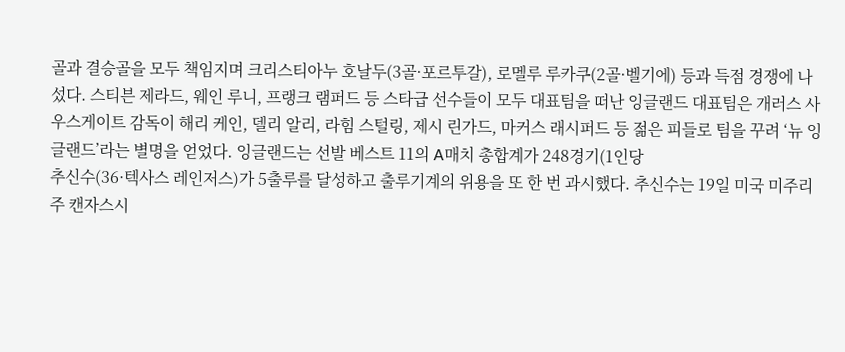골과 결승골을 모두 책임지며 크리스티아누 호날두(3골·포르투갈), 로멜루 루카쿠(2골·벨기에) 등과 득점 경쟁에 나섰다. 스티븐 제라드, 웨인 루니, 프랭크 램퍼드 등 스타급 선수들이 모두 대표팀을 떠난 잉글랜드 대표팀은 개러스 사우스게이트 감독이 해리 케인, 델리 알리, 라힘 스털링, 제시 린가드, 마커스 래시퍼드 등 젊은 피들로 팀을 꾸려 ‘뉴 잉글랜드’라는 별명을 얻었다. 잉글랜드는 선발 베스트 11의 A매치 총합계가 248경기(1인당
추신수(36·텍사스 레인저스)가 5출루를 달성하고 출루기계의 위용을 또 한 번 과시했다. 추신수는 19일 미국 미주리주 캔자스시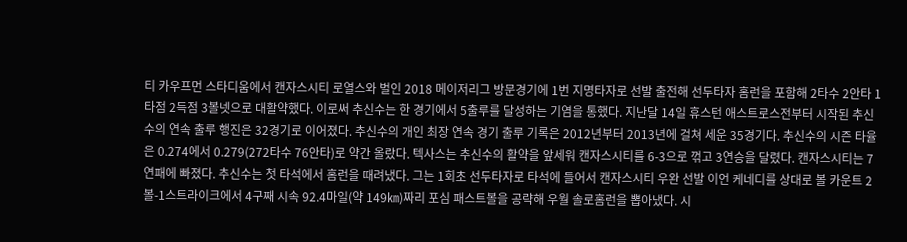티 카우프먼 스타디움에서 캔자스시티 로열스와 벌인 2018 메이저리그 방문경기에 1번 지명타자로 선발 출전해 선두타자 홈런을 포함해 2타수 2안타 1타점 2득점 3볼넷으로 대활약했다. 이로써 추신수는 한 경기에서 5출루를 달성하는 기염을 통했다. 지난달 14일 휴스턴 애스트로스전부터 시작된 추신수의 연속 출루 행진은 32경기로 이어졌다. 추신수의 개인 최장 연속 경기 출루 기록은 2012년부터 2013년에 걸쳐 세운 35경기다. 추신수의 시즌 타율은 0.274에서 0.279(272타수 76안타)로 약간 올랐다. 텍사스는 추신수의 활약을 앞세워 캔자스시티를 6-3으로 꺾고 3연승을 달렸다. 캔자스시티는 7연패에 빠졌다. 추신수는 첫 타석에서 홈런을 때려냈다. 그는 1회초 선두타자로 타석에 들어서 캔자스시티 우완 선발 이언 케네디를 상대로 볼 카운트 2볼-1스트라이크에서 4구째 시속 92.4마일(약 149㎞)짜리 포심 패스트볼을 공략해 우월 솔로홈런을 뽑아냈다. 시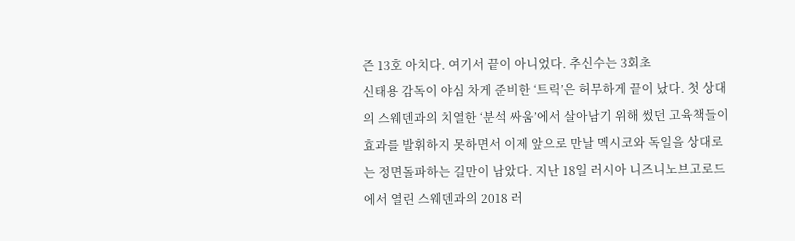즌 13호 아치다. 여기서 끝이 아니었다. 추신수는 3회초
신태용 감독이 야심 차게 준비한 ‘트릭’은 허무하게 끝이 났다. 첫 상대의 스웨덴과의 치열한 ‘분석 싸움’에서 살아남기 위해 썼던 고육책들이 효과를 발휘하지 못하면서 이제 앞으로 만날 멕시코와 독일을 상대로는 정면돌파하는 길만이 남았다. 지난 18일 러시아 니즈니노브고로드에서 열린 스웨덴과의 2018 러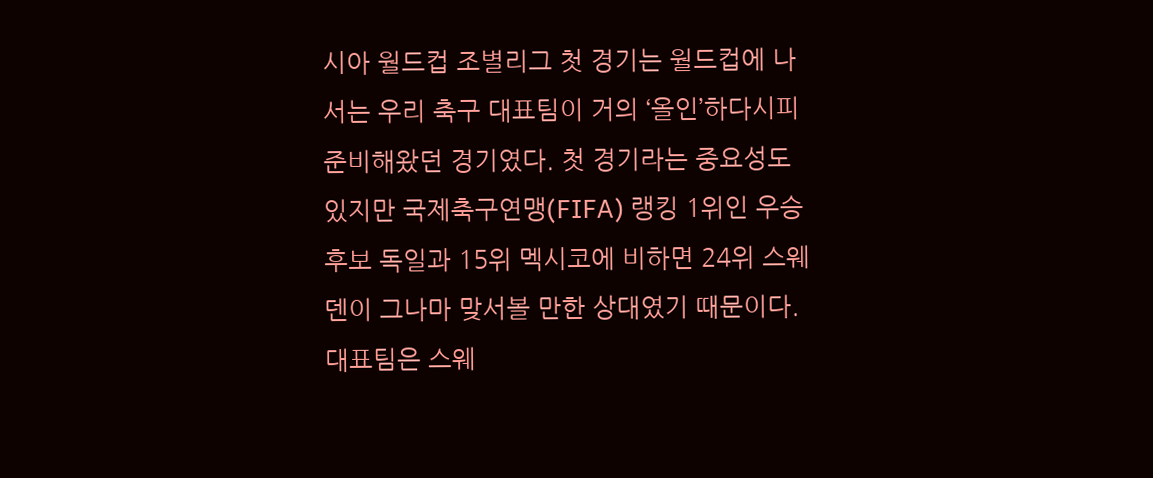시아 월드컵 조별리그 첫 경기는 월드컵에 나서는 우리 축구 대표팀이 거의 ‘올인’하다시피 준비해왔던 경기였다. 첫 경기라는 중요성도 있지만 국제축구연맹(FIFA) 랭킹 1위인 우승후보 독일과 15위 멕시코에 비하면 24위 스웨덴이 그나마 맞서볼 만한 상대였기 때문이다. 대표팀은 스웨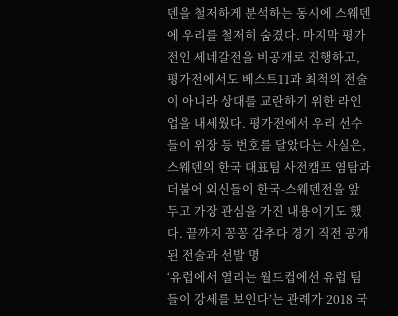덴을 철저하게 분석하는 동시에 스웨덴에 우리를 철저히 숨겼다. 마지막 평가전인 세네갈전을 비공개로 진행하고, 평가전에서도 베스트11과 최적의 전술이 아니라 상대를 교란하기 위한 라인업을 내세웠다. 평가전에서 우리 선수들이 위장 등 번호를 달았다는 사실은, 스웨덴의 한국 대표팀 사전캠프 염탐과 더불어 외신들이 한국-스웨덴전을 앞두고 가장 관심을 가진 내용이기도 했다. 끝까지 꽁꽁 감추다 경기 직전 공개된 전술과 선발 명
‘유럽에서 열리는 월드컵에선 유럽 팀들이 강세를 보인다’는 관례가 2018 국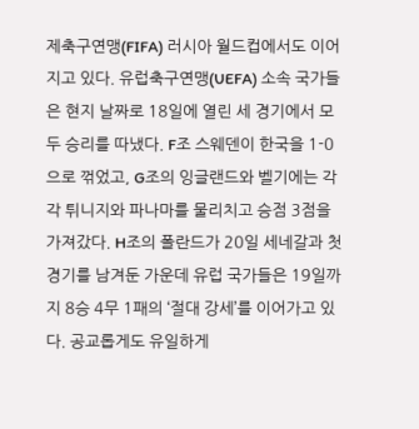제축구연맹(FIFA) 러시아 월드컵에서도 이어지고 있다. 유럽축구연맹(UEFA) 소속 국가들은 현지 날짜로 18일에 열린 세 경기에서 모두 승리를 따냈다. F조 스웨덴이 한국을 1-0으로 꺾었고, G조의 잉글랜드와 벨기에는 각각 튀니지와 파나마를 물리치고 승점 3점을 가져갔다. H조의 폴란드가 20일 세네갈과 첫 경기를 남겨둔 가운데 유럽 국가들은 19일까지 8승 4무 1패의 ‘절대 강세’를 이어가고 있다. 공교롭게도 유일하게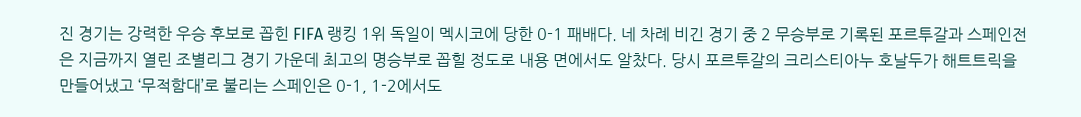진 경기는 강력한 우승 후보로 꼽힌 FIFA 랭킹 1위 독일이 멕시코에 당한 0-1 패배다. 네 차례 비긴 경기 중 2 무승부로 기록된 포르투갈과 스페인전은 지금까지 열린 조별리그 경기 가운데 최고의 명승부로 꼽힐 정도로 내용 면에서도 알찼다. 당시 포르투갈의 크리스티아누 호날두가 해트트릭을 만들어냈고 ‘무적함대’로 불리는 스페인은 0-1, 1-2에서도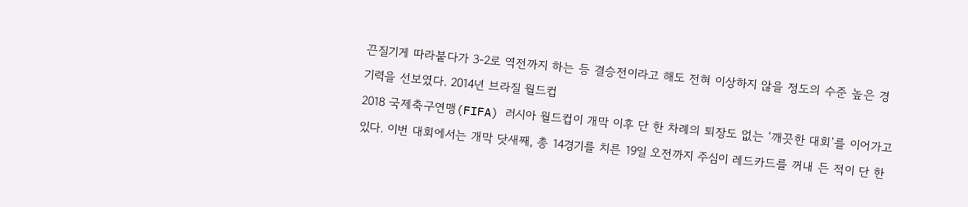끈질기게 따라붙다가 3-2로 역전까지 하는 등 결승전이라고 해도 전혀 이상하지 않을 정도의 수준 높은 경기력을 선보였다. 2014년 브라질 월드컵
2018 국제축구연맹(FIFA) 러시아 월드컵이 개막 이후 단 한 차례의 퇴장도 없는 ‘깨끗한 대회’를 이어가고 있다. 이번 대회에서는 개막 닷새째, 총 14경기를 치른 19일 오전까지 주심이 레드카드를 꺼내 든 적이 단 한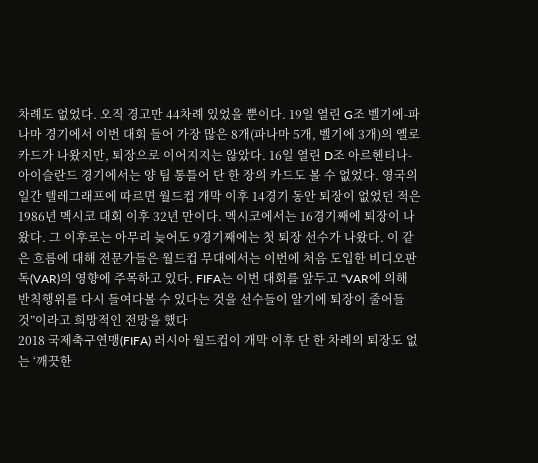차례도 없었다. 오직 경고만 44차례 있었을 뿐이다. 19일 열린 G조 벨기에-파나마 경기에서 이번 대회 들어 가장 많은 8개(파나마 5개, 벨기에 3개)의 옐로카드가 나왔지만, 퇴장으로 이어지지는 않았다. 16일 열린 D조 아르헨티나-아이슬란드 경기에서는 양 팀 통틀어 단 한 장의 카드도 볼 수 없었다. 영국의 일간 텔레그래프에 따르면 월드컵 개막 이후 14경기 동안 퇴장이 없었던 적은 1986년 멕시코 대회 이후 32년 만이다. 멕시코에서는 16경기째에 퇴장이 나왔다. 그 이후로는 아무리 늦어도 9경기째에는 첫 퇴장 선수가 나왔다. 이 같은 흐름에 대해 전문가들은 월드컵 무대에서는 이번에 처음 도입한 비디오판독(VAR)의 영향에 주목하고 있다. FIFA는 이번 대회를 앞두고 “VAR에 의해 반칙행위를 다시 들여다볼 수 있다는 것을 선수들이 알기에 퇴장이 줄어들 것”이라고 희망적인 전망을 했다
2018 국제축구연맹(FIFA) 러시아 월드컵이 개막 이후 단 한 차례의 퇴장도 없는 ‘깨끗한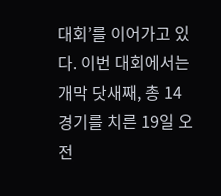대회’를 이어가고 있다. 이번 대회에서는 개막 닷새째, 총 14경기를 치른 19일 오전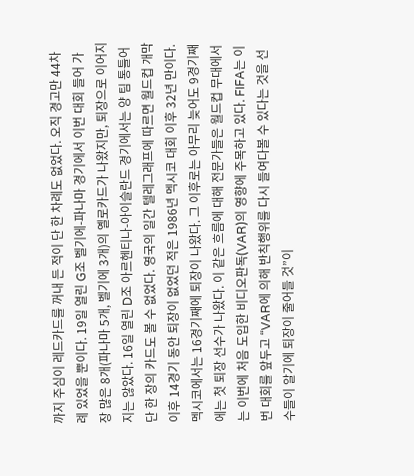까지 주심이 레드카드를 꺼내 든 적이 단 한 차례도 없었다. 오직 경고만 44차례 있었을 뿐이다. 19일 열린 G조 벨기에-파나마 경기에서 이번 대회 들어 가장 많은 8개(파나마 5개, 벨기에 3개)의 옐로카드가 나왔지만, 퇴장으로 이어지지는 않았다. 16일 열린 D조 아르헨티나-아이슬란드 경기에서는 양 팀 통틀어 단 한 장의 카드도 볼 수 없었다. 영국의 일간 텔레그래프에 따르면 월드컵 개막 이후 14경기 동안 퇴장이 없었던 적은 1986년 멕시코 대회 이후 32년 만이다. 멕시코에서는 16경기째에 퇴장이 나왔다. 그 이후로는 아무리 늦어도 9경기째에는 첫 퇴장 선수가 나왔다. 이 같은 흐름에 대해 전문가들은 월드컵 무대에서는 이번에 처음 도입한 비디오판독(VAR)의 영향에 주목하고 있다. FIFA는 이번 대회를 앞두고 “VAR에 의해 반칙행위를 다시 들여다볼 수 있다는 것을 선수들이 알기에 퇴장이 줄어들 것”이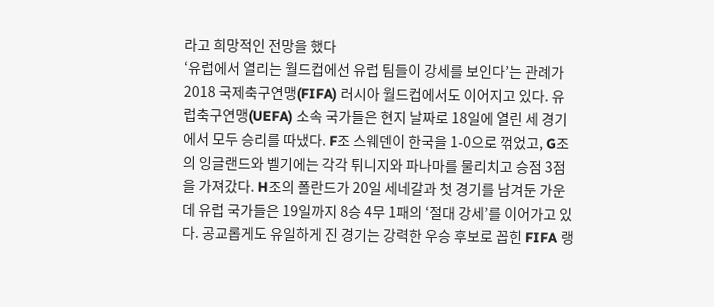라고 희망적인 전망을 했다
‘유럽에서 열리는 월드컵에선 유럽 팀들이 강세를 보인다’는 관례가 2018 국제축구연맹(FIFA) 러시아 월드컵에서도 이어지고 있다. 유럽축구연맹(UEFA) 소속 국가들은 현지 날짜로 18일에 열린 세 경기에서 모두 승리를 따냈다. F조 스웨덴이 한국을 1-0으로 꺾었고, G조의 잉글랜드와 벨기에는 각각 튀니지와 파나마를 물리치고 승점 3점을 가져갔다. H조의 폴란드가 20일 세네갈과 첫 경기를 남겨둔 가운데 유럽 국가들은 19일까지 8승 4무 1패의 ‘절대 강세’를 이어가고 있다. 공교롭게도 유일하게 진 경기는 강력한 우승 후보로 꼽힌 FIFA 랭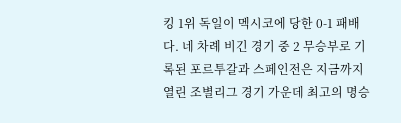킹 1위 독일이 멕시코에 당한 0-1 패배다. 네 차례 비긴 경기 중 2 무승부로 기록된 포르투갈과 스페인전은 지금까지 열린 조별리그 경기 가운데 최고의 명승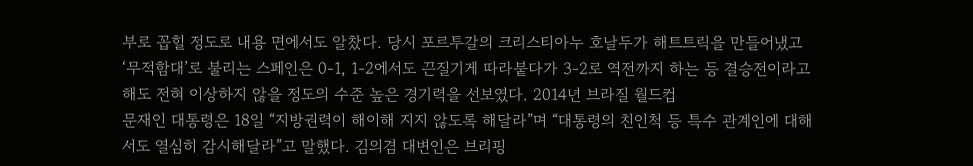부로 꼽힐 정도로 내용 면에서도 알찼다. 당시 포르투갈의 크리스티아누 호날두가 해트트릭을 만들어냈고 ‘무적함대’로 불리는 스페인은 0-1, 1-2에서도 끈질기게 따라붙다가 3-2로 역전까지 하는 등 결승전이라고 해도 전혀 이상하지 않을 정도의 수준 높은 경기력을 선보였다. 2014년 브라질 월드컵
문재인 대통령은 18일 “지방권력이 해이해 지지 않도록 해달라”며 “대통령의 친인척 등 특수 관계인에 대해서도 열심히 감시해달라”고 말했다. 김의겸 대변인은 브리핑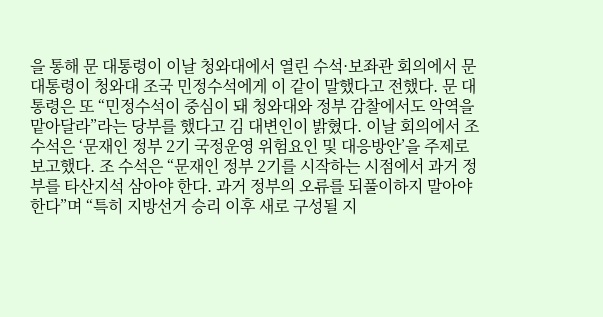을 통해 문 대통령이 이날 청와대에서 열린 수석·보좌관 회의에서 문 대통령이 청와대 조국 민정수석에게 이 같이 말했다고 전했다. 문 대통령은 또 “민정수석이 중심이 돼 청와대와 정부 감찰에서도 악역을 맡아달라”라는 당부를 했다고 김 대변인이 밝혔다. 이날 회의에서 조 수석은 ‘문재인 정부 2기 국정운영 위험요인 및 대응방안’을 주제로 보고했다. 조 수석은 “문재인 정부 2기를 시작하는 시점에서 과거 정부를 타산지석 삼아야 한다. 과거 정부의 오류를 되풀이하지 말아야 한다”며 “특히 지방선거 승리 이후 새로 구성될 지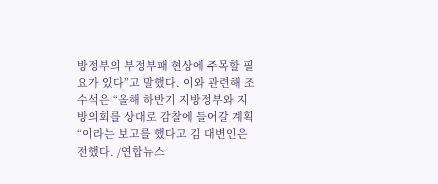방정부의 부정부패 현상에 주목할 필요가 있다”고 말했다. 이와 관련해 조 수석은 “올해 하반기 지방정부와 지방의회를 상대로 감찰에 들어갈 계획“이라는 보고를 했다고 김 대변인은 전했다. /연합뉴스